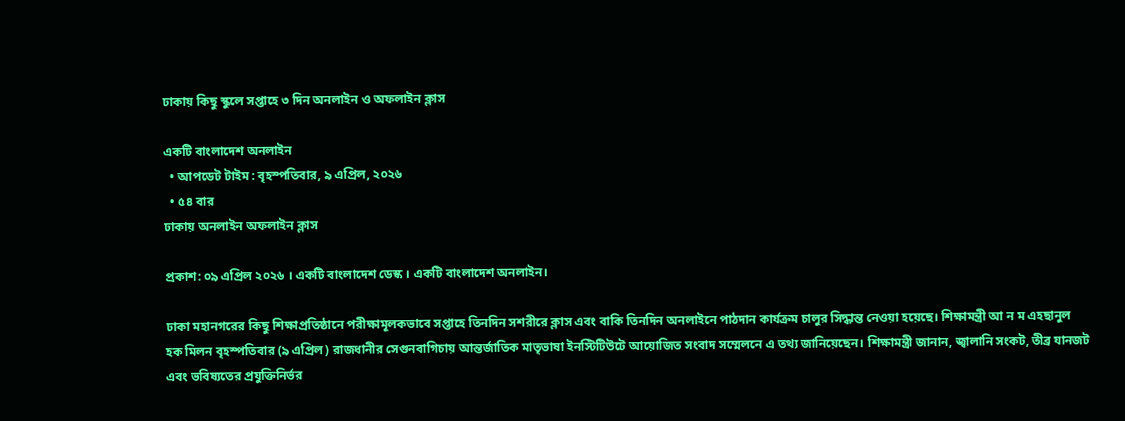ঢাকায় কিছু স্কুলে সপ্তাহে ৩ দিন অনলাইন ও অফলাইন ক্লাস

একটি বাংলাদেশ অনলাইন
  • আপডেট টাইম : বৃহস্পতিবার, ৯ এপ্রিল, ২০২৬
  • ৫৪ বার
ঢাকায় অনলাইন অফলাইন ক্লাস

প্রকাশ: ০৯ এপ্রিল ২০২৬ । একটি বাংলাদেশ ডেস্ক । একটি বাংলাদেশ অনলাইন।

ঢাকা মহানগরের কিছু শিক্ষাপ্রতিষ্ঠানে পরীক্ষামূলকভাবে সপ্তাহে তিনদিন সশরীরে ক্লাস এবং বাকি তিনদিন অনলাইনে পাঠদান কার্যক্রম চালুর সিদ্ধান্ত নেওয়া হয়েছে। শিক্ষামন্ত্রী আ ন ম এহছানুল হক মিলন বৃহস্পতিবার (৯ এপ্রিল) রাজধানীর সেগুনবাগিচায় আন্তর্জাতিক মাতৃভাষা ইনস্টিটিউটে আয়োজিত সংবাদ সম্মেলনে এ তথ্য জানিয়েছেন। শিক্ষামন্ত্রী জানান, জ্বালানি সংকট, তীব্র যানজট এবং ভবিষ্যতের প্রযুক্তিনির্ভর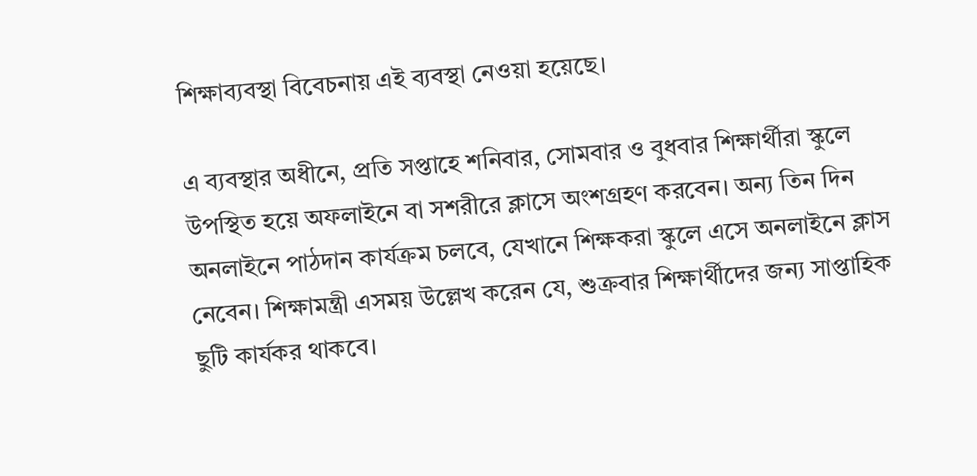শিক্ষাব্যবস্থা বিবেচনায় এই ব্যবস্থা নেওয়া হয়েছে।

এ ব্যবস্থার অধীনে, প্রতি সপ্তাহে শনিবার, সোমবার ও বুধবার শিক্ষার্থীরা স্কুলে উপস্থিত হয়ে অফলাইনে বা সশরীরে ক্লাসে অংশগ্রহণ করবেন। অন্য তিন দিন অনলাইনে পাঠদান কার্যক্রম চলবে, যেখানে শিক্ষকরা স্কুলে এসে অনলাইনে ক্লাস নেবেন। শিক্ষামন্ত্রী এসময় উল্লেখ করেন যে, শুক্রবার শিক্ষার্থীদের জন্য সাপ্তাহিক ছুটি কার্যকর থাকবে।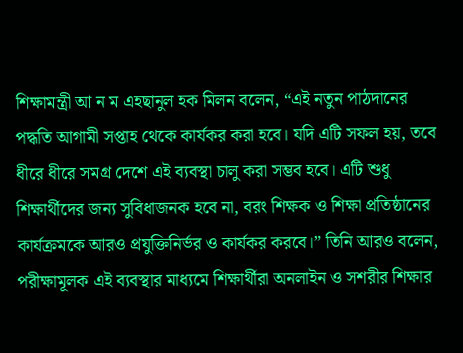শিক্ষামন্ত্রী আ ন ম এহছানুল হক মিলন বলেন, “এই নতুন পাঠদানের পদ্ধতি আগামী সপ্তাহ থেকে কার্যকর করা হবে। যদি এটি সফল হয়, তবে ধীরে ধীরে সমগ্র দেশে এই ব্যবস্থা চালু করা সম্ভব হবে। এটি শুধু শিক্ষার্থীদের জন্য সুবিধাজনক হবে না, বরং শিক্ষক ও শিক্ষা প্রতিষ্ঠানের কার্যক্রমকে আরও প্রযুক্তিনির্ভর ও কার্যকর করবে।” তিনি আরও বলেন, পরীক্ষামূলক এই ব্যবস্থার মাধ্যমে শিক্ষার্থীরা অনলাইন ও সশরীর শিক্ষার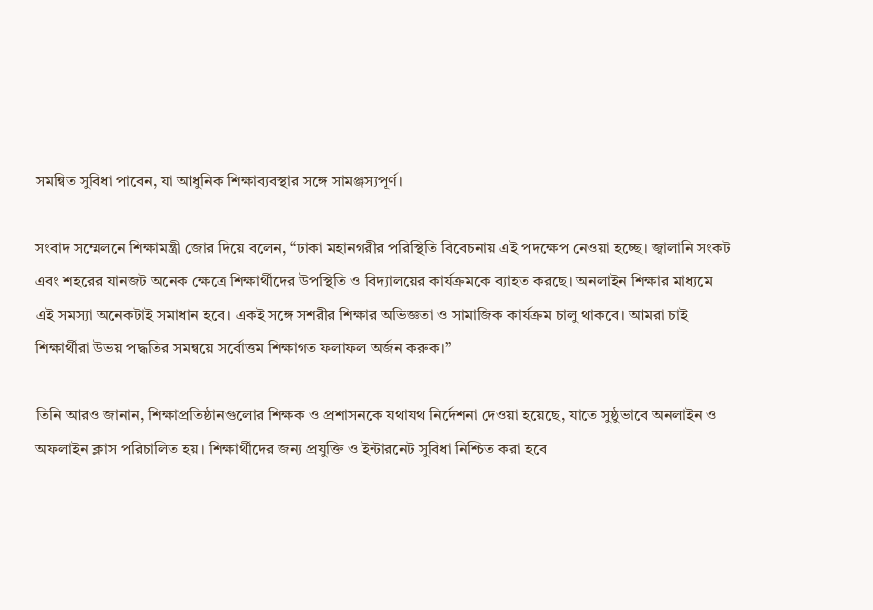সমন্বিত সুবিধা পাবেন, যা আধুনিক শিক্ষাব্যবস্থার সঙ্গে সামঞ্জস্যপূর্ণ।

সংবাদ সম্মেলনে শিক্ষামন্ত্রী জোর দিয়ে বলেন, “ঢাকা মহানগরীর পরিস্থিতি বিবেচনায় এই পদক্ষেপ নেওয়া হচ্ছে। জ্বালানি সংকট এবং শহরের যানজট অনেক ক্ষেত্রে শিক্ষার্থীদের উপস্থিতি ও বিদ্যালয়ের কার্যক্রমকে ব্যাহত করছে। অনলাইন শিক্ষার মাধ্যমে এই সমস্যা অনেকটাই সমাধান হবে। একই সঙ্গে সশরীর শিক্ষার অভিজ্ঞতা ও সামাজিক কার্যক্রম চালু থাকবে। আমরা চাই শিক্ষার্থীরা উভয় পদ্ধতির সমন্বয়ে সর্বোত্তম শিক্ষাগত ফলাফল অর্জন করুক।”

তিনি আরও জানান, শিক্ষাপ্রতিষ্ঠানগুলোর শিক্ষক ও প্রশাসনকে যথাযথ নির্দেশনা দেওয়া হয়েছে, যাতে সুষ্ঠুভাবে অনলাইন ও অফলাইন ক্লাস পরিচালিত হয়। শিক্ষার্থীদের জন্য প্রযুক্তি ও ইন্টারনেট সুবিধা নিশ্চিত করা হবে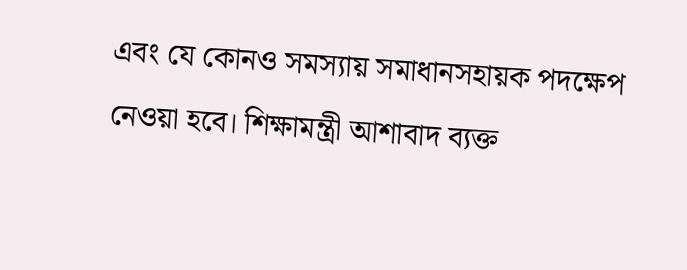এবং যে কোনও সমস্যায় সমাধানসহায়ক পদক্ষেপ নেওয়া হবে। শিক্ষামন্ত্রী আশাবাদ ব্যক্ত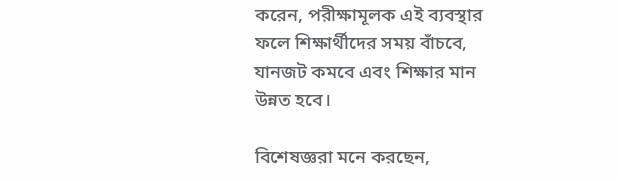করেন, পরীক্ষামূলক এই ব্যবস্থার ফলে শিক্ষার্থীদের সময় বাঁচবে, যানজট কমবে এবং শিক্ষার মান উন্নত হবে।

বিশেষজ্ঞরা মনে করছেন,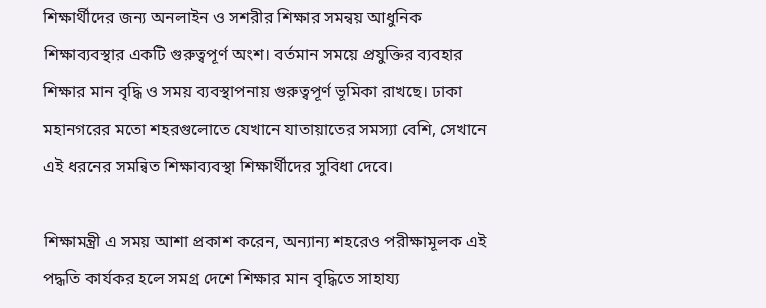শিক্ষার্থীদের জন্য অনলাইন ও সশরীর শিক্ষার সমন্বয় আধুনিক শিক্ষাব্যবস্থার একটি গুরুত্বপূর্ণ অংশ। বর্তমান সময়ে প্রযুক্তির ব্যবহার শিক্ষার মান বৃদ্ধি ও সময় ব্যবস্থাপনায় গুরুত্বপূর্ণ ভূমিকা রাখছে। ঢাকা মহানগরের মতো শহরগুলোতে যেখানে যাতায়াতের সমস্যা বেশি, সেখানে এই ধরনের সমন্বিত শিক্ষাব্যবস্থা শিক্ষার্থীদের সুবিধা দেবে।

শিক্ষামন্ত্রী এ সময় আশা প্রকাশ করেন, অন্যান্য শহরেও পরীক্ষামূলক এই পদ্ধতি কার্যকর হলে সমগ্র দেশে শিক্ষার মান বৃদ্ধিতে সাহায্য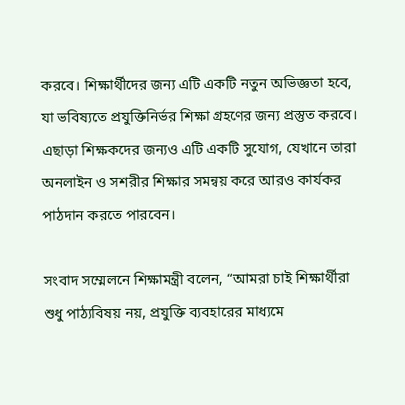করবে। শিক্ষার্থীদের জন্য এটি একটি নতুন অভিজ্ঞতা হবে, যা ভবিষ্যতে প্রযুক্তিনির্ভর শিক্ষা গ্রহণের জন্য প্রস্তুত করবে। এছাড়া শিক্ষকদের জন্যও এটি একটি সুযোগ, যেখানে তারা অনলাইন ও সশরীর শিক্ষার সমন্বয় করে আরও কার্যকর পাঠদান করতে পারবেন।

সংবাদ সম্মেলনে শিক্ষামন্ত্রী বলেন, “আমরা চাই শিক্ষার্থীরা শুধু পাঠ্যবিষয় নয়, প্রযুক্তি ব্যবহারের মাধ্যমে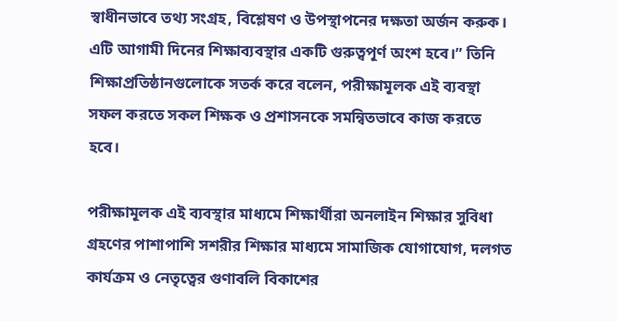স্বাধীনভাবে তথ্য সংগ্রহ, বিশ্লেষণ ও উপস্থাপনের দক্ষতা অর্জন করুক। এটি আগামী দিনের শিক্ষাব্যবস্থার একটি গুরুত্বপূর্ণ অংশ হবে।” তিনি শিক্ষাপ্রতিষ্ঠানগুলোকে সতর্ক করে বলেন, পরীক্ষামূলক এই ব্যবস্থা সফল করতে সকল শিক্ষক ও প্রশাসনকে সমন্বিতভাবে কাজ করতে হবে।

পরীক্ষামূলক এই ব্যবস্থার মাধ্যমে শিক্ষার্থীরা অনলাইন শিক্ষার সুবিধা গ্রহণের পাশাপাশি সশরীর শিক্ষার মাধ্যমে সামাজিক যোগাযোগ, দলগত কার্যক্রম ও নেতৃত্বের গুণাবলি বিকাশের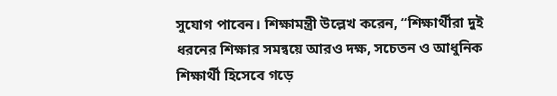সুযোগ পাবেন। শিক্ষামন্ত্রী উল্লেখ করেন, “শিক্ষার্থীরা দুই ধরনের শিক্ষার সমন্বয়ে আরও দক্ষ, সচেতন ও আধুনিক শিক্ষার্থী হিসেবে গড়ে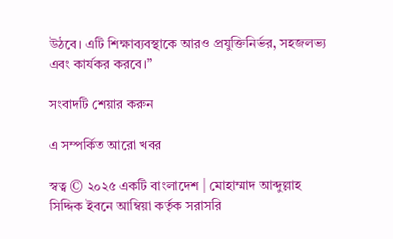উঠবে। এটি শিক্ষাব্যবস্থাকে আরও প্রযুক্তিনির্ভর, সহজলভ্য এবং কার্যকর করবে।”

সংবাদটি শেয়ার করুন

এ সম্পর্কিত আরো খবর

স্বত্ব © ২০২৫ একটি বাংলাদেশ | মোহাম্মাদ আব্দুল্লাহ সিদ্দিক ইবনে আম্বিয়া কর্তৃক সরাসরি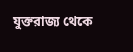যুক্তরাজ্য থেকে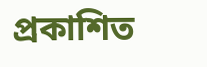প্রকাশিত